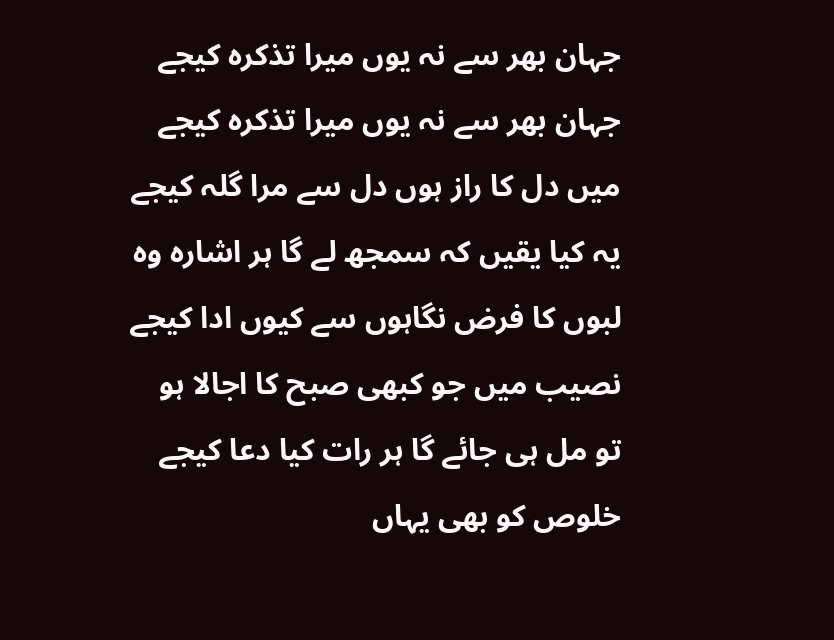جہان بھر سے نہ یوں میرا تذکرہ کیجے
جہان بھر سے نہ یوں میرا تذکرہ کیجے
میں دل کا راز ہوں دل سے مرا گلہ کیجے
یہ کیا یقیں کہ سمجھ لے گا ہر اشارہ وہ
لبوں کا فرض نگاہوں سے کیوں ادا کیجے
نصیب میں جو کبھی صبح کا اجالا ہو
تو مل ہی جائے گا ہر رات کیا دعا کیجے
خلوص کو بھی یہاں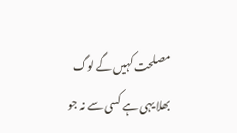مصلحت کہیں گے لوگ
بھلا یہی ہے کسی سے نہ جو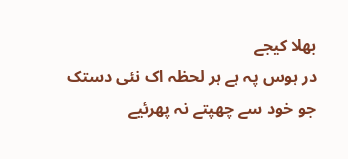بھلا کیجے
در ہوس پہ ہے ہر لحظہ اک نئی دستک
جو خود سے چھپتے نہ پھرئیے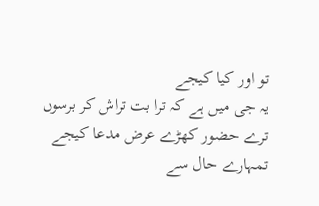تو اور کیا کیجے
یہ جی میں ہے کہ ترا بت تراش کر برسوں
ترے حضور کھڑے عرض مدعا کیجے
تمہارے حال سے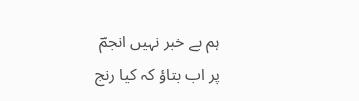ہم بے خبر نہیں انجمؔ
پر اب بتاؤ کہ کیا رنج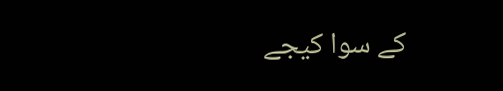کے سوا کیجے